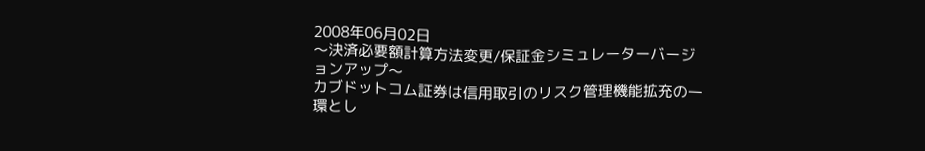2008年06月02日
〜決済必要額計算方法変更/保証金シミュレーターバージョンアップ〜
カブドットコム証券は信用取引のリスク管理機能拡充の一環とし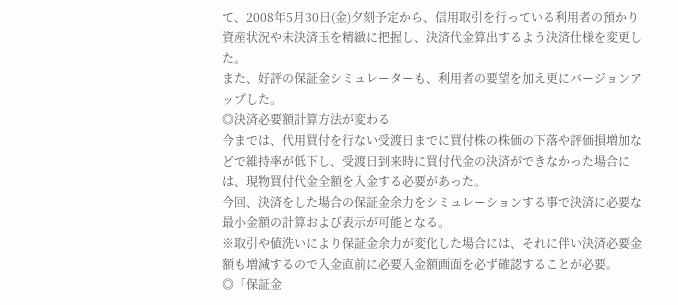て、2008年5月30日(金)夕刻予定から、信用取引を行っている利用者の預かり資産状況や未決済玉を精緻に把握し、決済代金算出するよう決済仕様を変更した。
また、好評の保証金シミュレーターも、利用者の要望を加え更にバージョンアップした。
◎決済必要額計算方法が変わる
今までは、代用買付を行ない受渡日までに買付株の株価の下落や評価損増加などで維持率が低下し、受渡日到来時に買付代金の決済ができなかった場合には、現物買付代金全額を入金する必要があった。
今回、決済をした場合の保証金余力をシミュレーションする事で決済に必要な最小金額の計算および表示が可能となる。
※取引や値洗いにより保証金余力が変化した場合には、それに伴い決済必要金額も増減するので入金直前に必要入金額画面を必ず確認することが必要。
◎「保証金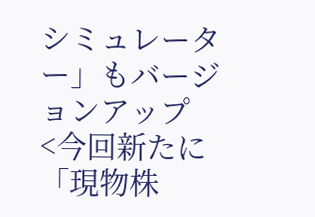シミュレーター」もバージョンアップ
<今回新たに「現物株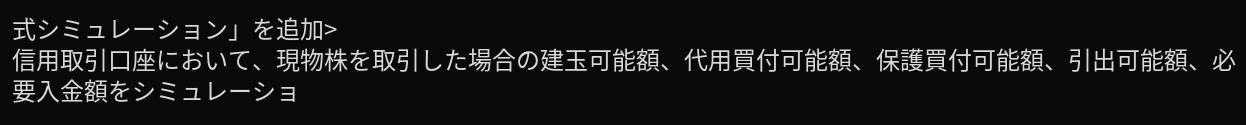式シミュレーション」を追加>
信用取引口座において、現物株を取引した場合の建玉可能額、代用買付可能額、保護買付可能額、引出可能額、必要入金額をシミュレーショ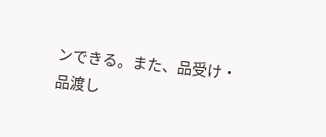ンできる。また、品受け・品渡し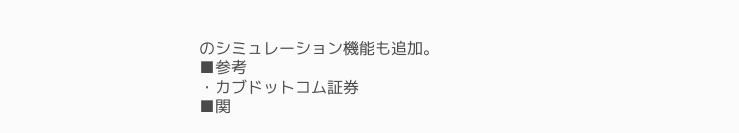のシミュレーション機能も追加。
■参考
・カブドットコム証券
■関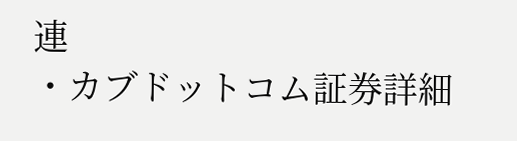連
・カブドットコム証券詳細